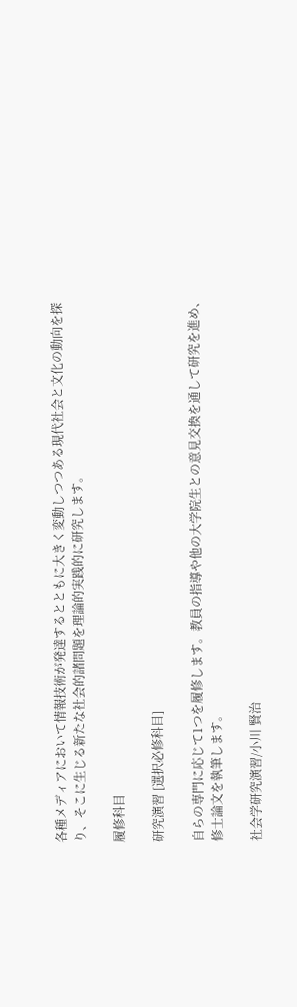各種メディアにおいて情報技術が発達するとともに大きく変動しつつある現代社会と文化の動向を探り、そこに生じる新たな社会的諸問題を理論的実践的に研究します。

履修科目

研究演習 [選択必修科目]

自らの専門に応じて1つを履修します。教員の指導や他の大学院生との意見交換を通して研究を進め、修士論文を執筆します。

社会学研究演習/小川 賢治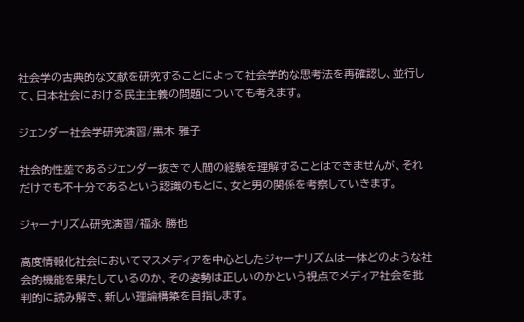社会学の古典的な文献を研究することによって社会学的な思考法を再確認し、並行して、日本社会における民主主義の問題についても考えます。

ジェンダー社会学研究演習/黒木 雅子

社会的性差であるジェンダー抜きで人間の経験を理解することはできませんが、それだけでも不十分であるという認識のもとに、女と男の関係を考察していきます。

ジャーナリズム研究演習/福永 勝也

高度情報化社会においてマスメディアを中心としたジャーナリズムは一体どのような社会的機能を果たしているのか、その姿勢は正しいのかという視点でメディア社会を批判的に読み解き、新しい理論構築を目指します。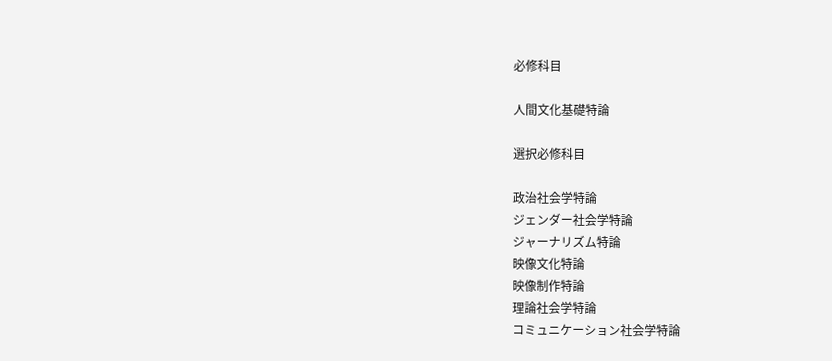必修科目

人間文化基礎特論

選択必修科目

政治社会学特論
ジェンダー社会学特論
ジャーナリズム特論
映像文化特論
映像制作特論
理論社会学特論
コミュニケーション社会学特論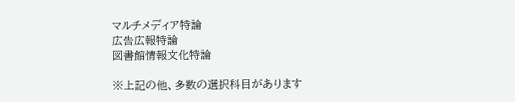マルチメディア特論
広告広報特論
図書館情報文化特論

※上記の他、多数の選択科目があります